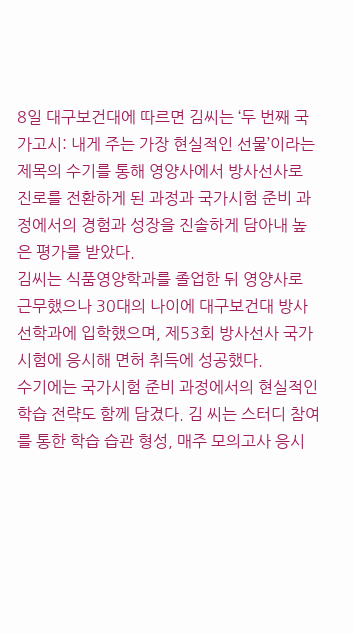8일 대구보건대에 따르면 김씨는 ‘두 번째 국가고시: 내게 주는 가장 현실적인 선물’이라는 제목의 수기를 통해 영양사에서 방사선사로 진로를 전환하게 된 과정과 국가시험 준비 과정에서의 경험과 성장을 진솔하게 담아내 높은 평가를 받았다.
김씨는 식품영양학과를 졸업한 뒤 영양사로 근무했으나 30대의 나이에 대구보건대 방사선학과에 입학했으며, 제53회 방사선사 국가시험에 응시해 면허 취득에 성공했다.
수기에는 국가시험 준비 과정에서의 현실적인 학습 전략도 함께 담겼다. 김 씨는 스터디 참여를 통한 학습 습관 형성, 매주 모의고사 응시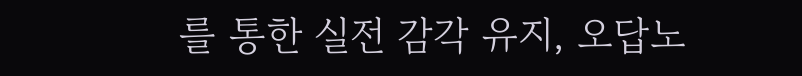를 통한 실전 감각 유지, 오답노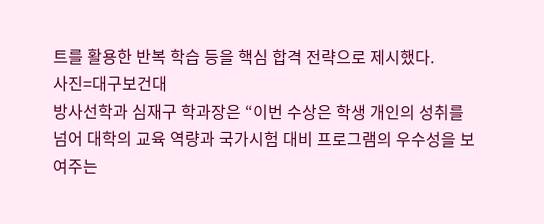트를 활용한 반복 학습 등을 핵심 합격 전략으로 제시했다.
사진=대구보건대
방사선학과 심재구 학과장은 “이번 수상은 학생 개인의 성취를 넘어 대학의 교육 역량과 국가시험 대비 프로그램의 우수성을 보여주는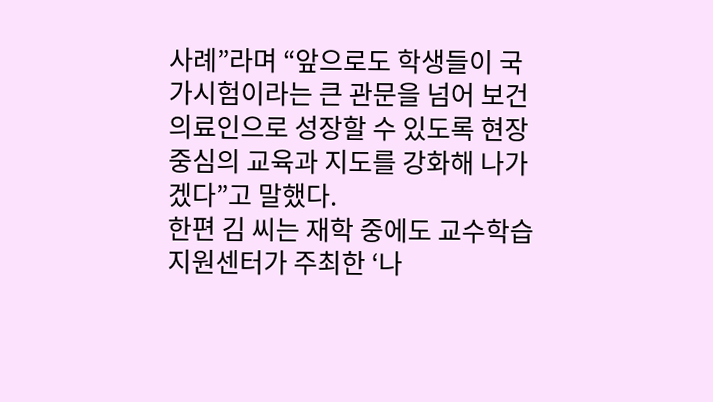사례”라며 “앞으로도 학생들이 국가시험이라는 큰 관문을 넘어 보건의료인으로 성장할 수 있도록 현장 중심의 교육과 지도를 강화해 나가겠다”고 말했다.
한편 김 씨는 재학 중에도 교수학습지원센터가 주최한 ‘나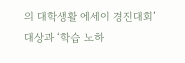의 대학생활 에세이 경진대회’ 대상과 ‘학습 노하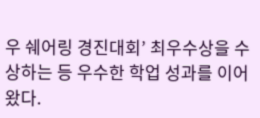우 쉐어링 경진대회’ 최우수상을 수상하는 등 우수한 학업 성과를 이어왔다.